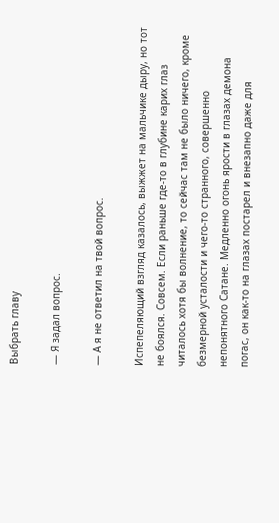Выбрать главу

— Я задал вопрос.

— А я не ответил на твой вопрос.

Испепеляющий взгляд казалось, выжжет на мальчике дыру, но тот не боялся. Совсем. Если раньше где-то в глубине карих глаз читалось хотя бы волнение, то сейчас там не было ничего, кроме безмерной усталости и чего-то странного, совершенно непонятного Сатане. Медленно огонь ярости в глазах демона погас, он как-то на глазах постарел и внезапно даже для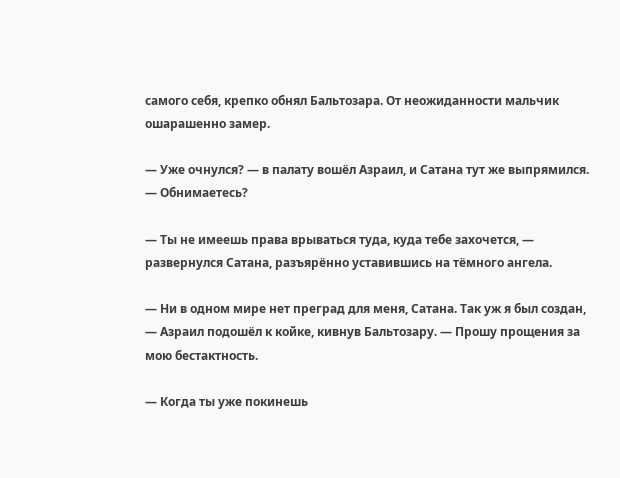самого себя, крепко обнял Бальтозара. От неожиданности мальчик ошарашенно замер.

— Уже очнулся? — в палату вошёл Азраил, и Сатана тут же выпрямился. — Обнимаетесь?

— Ты не имеешь права врываться туда, куда тебе захочется, — развернулся Сатана, разъярённо уставившись на тёмного ангела.

— Ни в одном мире нет преград для меня, Сатана. Так уж я был создан, — Азраил подошёл к койке, кивнув Бальтозару. — Прошу прощения за мою бестактность.

— Когда ты уже покинешь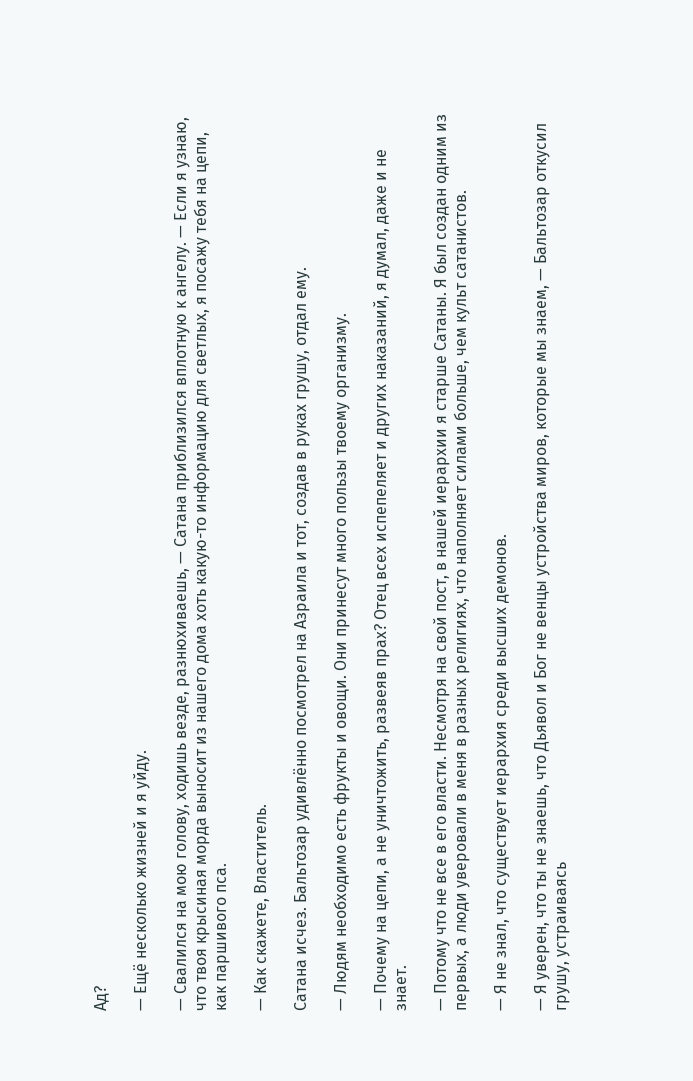Ад?

— Ещё несколько жизней и я уйду.

— Свалился на мою голову, ходишь везде, разнюхиваешь, — Сатана приблизился вплотную к ангелу. — Если я узнаю, что твоя крысиная морда выносит из нашего дома хоть какую-то информацию для светлых, я посажу тебя на цепи, как паршивого пса.

— Как скажете, Властитель.

Сатана исчез. Бальтозар удивлённо посмотрел на Азраила и тот, создав в руках грушу, отдал ему.

— Людям необходимо есть фрукты и овощи. Они принесут много пользы твоему организму.

— Почему на цепи, а не уничтожить, развеяв прах? Отец всех испепеляет и других наказаний, я думал, даже и не знает.

— Потому что не все в его власти. Несмотря на свой пост, в нашей иерархии я старше Сатаны. Я был создан одним из первых, а люди уверовали в меня в разных религиях, что наполняет силами больше, чем культ сатанистов.

— Я не знал, что существует иерархия среди высших демонов.

— Я уверен, что ты не знаешь, что Дьявол и Бог не венцы устройства миров, которые мы знаем, — Бальтозар откусил грушу, устраиваясь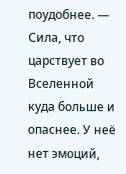поудобнее. — Сила, что царствует во Вселенной куда больше и опаснее. У неё нет эмоций,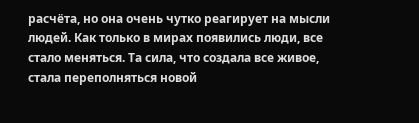расчёта, но она очень чутко реагирует на мысли людей. Как только в мирах появились люди, все стало меняться. Та сила, что создала все живое, стала переполняться новой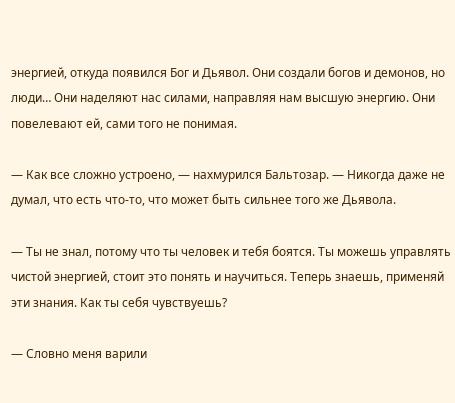энергией, откуда появился Бог и Дьявол. Они создали богов и демонов, но люди… Они наделяют нас силами, направляя нам высшую энергию. Они повелевают ей, сами того не понимая.

— Как все сложно устроено, — нахмурился Бальтозар. — Никогда даже не думал, что есть что-то, что может быть сильнее того же Дьявола.

— Ты не знал, потому что ты человек и тебя боятся. Ты можешь управлять чистой энергией, стоит это понять и научиться. Теперь знаешь, применяй эти знания. Как ты себя чувствуешь?

— Словно меня варили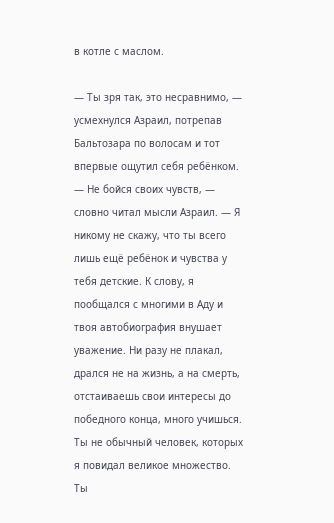в котле с маслом.

— Ты зря так, это несравнимо, — усмехнулся Азраил, потрепав Бальтозара по волосам и тот впервые ощутил себя ребёнком. — Не бойся своих чувств, — словно читал мысли Азраил. — Я никому не скажу, что ты всего лишь ещё ребёнок и чувства у тебя детские. К слову, я пообщался с многими в Аду и твоя автобиография внушает уважение. Ни разу не плакал, дрался не на жизнь, а на смерть, отстаиваешь свои интересы до победного конца, много учишься. Ты не обычный человек, которых я повидал великое множество. Ты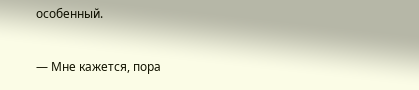особенный.

— Мне кажется, пора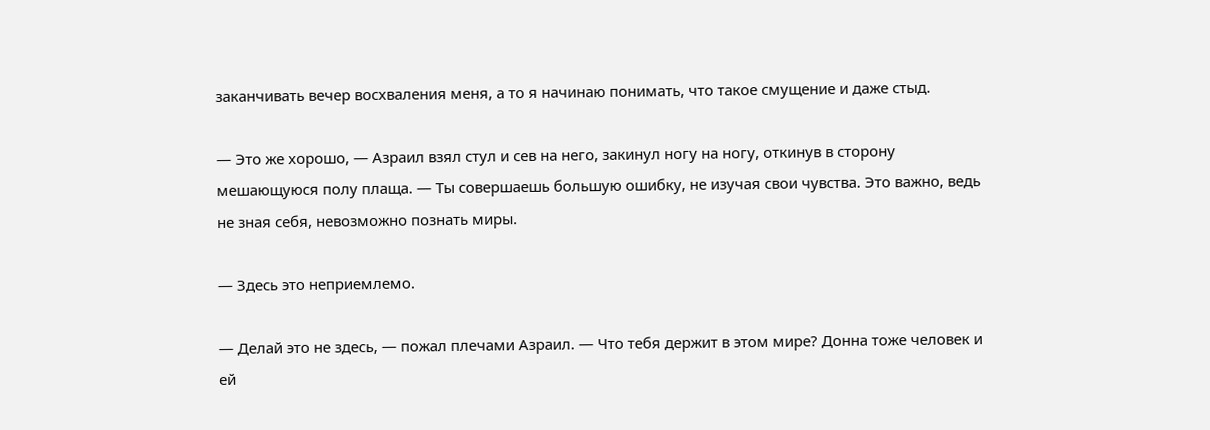заканчивать вечер восхваления меня, а то я начинаю понимать, что такое смущение и даже стыд.

— Это же хорошо, — Азраил взял стул и сев на него, закинул ногу на ногу, откинув в сторону мешающуюся полу плаща. — Ты совершаешь большую ошибку, не изучая свои чувства. Это важно, ведь не зная себя, невозможно познать миры.

— Здесь это неприемлемо.

— Делай это не здесь, — пожал плечами Азраил. — Что тебя держит в этом мире? Донна тоже человек и ей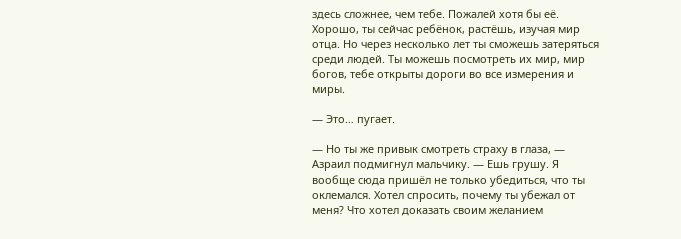здесь сложнее, чем тебе. Пожалей хотя бы её. Хорошо, ты сейчас ребёнок, растёшь, изучая мир отца. Но через несколько лет ты сможешь затеряться среди людей. Ты можешь посмотреть их мир, мир богов, тебе открыты дороги во все измерения и миры.

— Это… пугает.

— Но ты же привык смотреть страху в глаза, — Азраил подмигнул мальчику. — Ешь грушу. Я вообще сюда пришёл не только убедиться, что ты оклемался. Хотел спросить, почему ты убежал от меня? Что хотел доказать своим желанием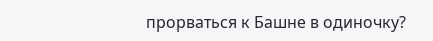прорваться к Башне в одиночку?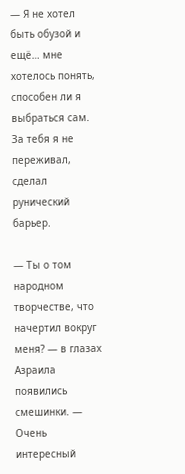— Я не хотел быть обузой и ещё… мне хотелось понять, способен ли я выбраться сам. За тебя я не переживал, сделал рунический барьер.

— Ты о том народном творчестве, что начертил вокруг меня? — в глазах Азраила появились смешинки. — Очень интересный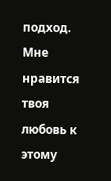подход. Мне нравится твоя любовь к этому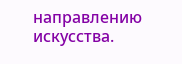направлению искусства.